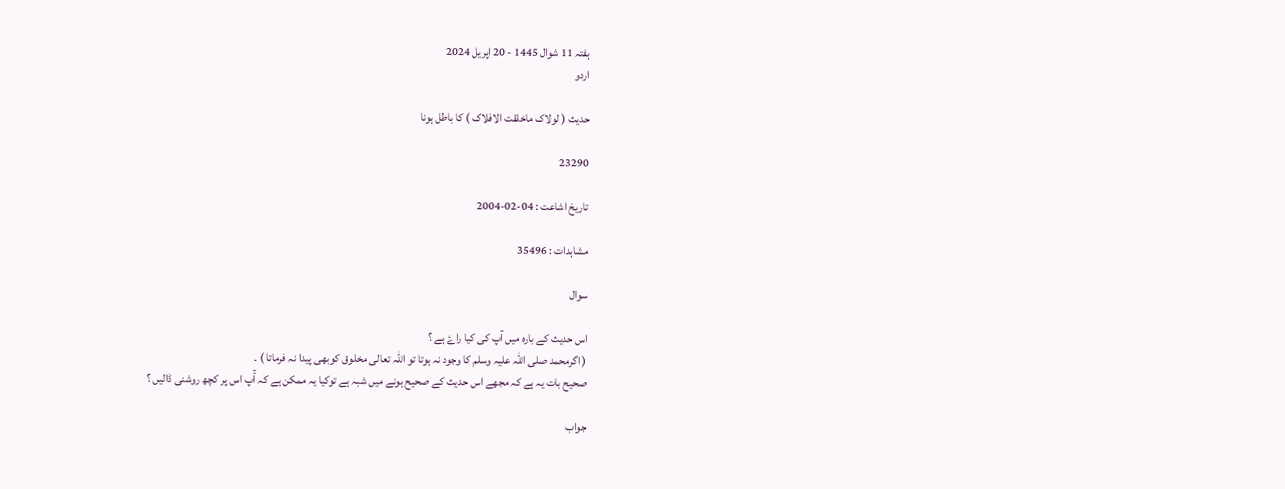ہفتہ 11 شوال 1445 - 20 اپریل 2024
اردو

حدیث ( لولاک ماخلقت الافلاک ) کا باطل ہونا

23290

تاریخ اشاعت : 04-02-2004

مشاہدات : 35496

سوال

اس حدیث کے بارہ میں آپ کی کیا راۓ‌ ہے ؟
( اگرمحمد صلی اللہ علیہ وسلم کا وجود نہ ہوتا تو اللہ تعالی مخلوق کوبھی پیدا نہ فرماتا ) ۔
صحیح بات یہ ہے کہ مجھے اس حديث کے صحیح ہونے میں شبہ ہے توکیا یہ ممکن ہے کہ آّپ اس پر کچھ روشنی ڈالیں ؟

جواب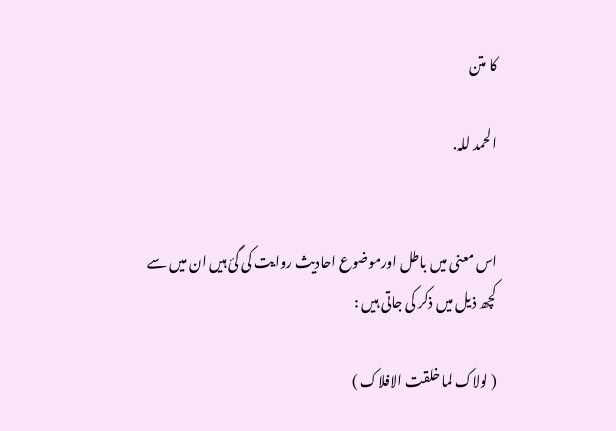کا متن

الحمد للہ.


اس معنی میں باطل اورموضوع احادیث روایت کی گئ ہیں ان میں سے کچھ ذیل میں ذکر کی جاتی ہیں :

( لولاک لما خلقت الافلاک )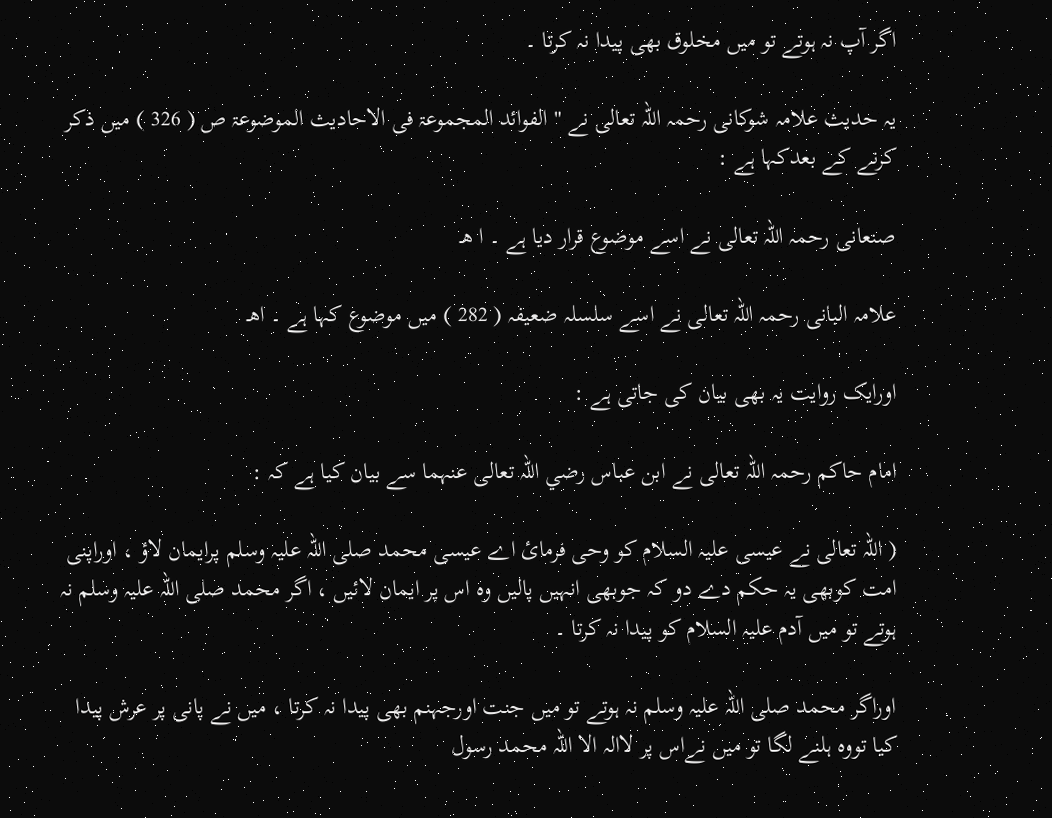اگر آپ نہ ہوتے تو میں مخلوق بھی پیدا نہ کرتا ۔

یہ حدیث علامہ شوکانی رحمہ اللہ تعالی نے " الفوائد المجموعۃ فی الاحادیث الموضوعۃ ص ( 326 ) میں ذکر کرنے کے بعدکہا ہے :

صنعانی رحمہ اللہ تعالی نے اسے موضوع قرار دیا ہے ۔ ا ھـ

علامہ البانی رحمہ اللہ تعالی نے اسے سلسلہ ضعیفہ ( 282 ) میں موضوع کہا ہے ۔ اھـ

اورایک روایت یہ بھی بیان کی جاتی ہے :

امام حاکم رحمہ اللہ تعالی نے ابن عباس رضي اللہ تعالی عنہما سے بیان کیا ہے کہ :

( اللہ تعالی نے عیسی علیہ السلام کو وحی فرمائ اے عیسی محمد صلی اللہ علیہ وسلم پرایمان لاؤ ، اوراپنی امت کوبھی یہ حکم دے دو کہ جوبھی انہیں پالیں وہ اس پر ایمان لائيں ، اگر محمد صلی اللہ علیہ وسلم نہ ہوتے تو میں آدم علیہ السلام کو پیدا نہ کرتا ۔

اوراگر محمد صلی اللہ علیہ وسلم نہ ہوتے تو میں جنت اورجہنم بھی پیدا نہ کرتا ، میں نے پانی پر عرش پیدا کیا تووہ ہلنے لگا تو میں نےاس پر لاالہ الا اللہ محمد رسول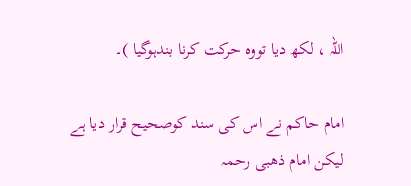اللہ ، لکھ دیا تووہ حرکت کرنا بندہوگیا )۔

امام حاکم نے اس کی سند کوصحیح قرار دیا ہے لیکن امام ذھبی رحمہ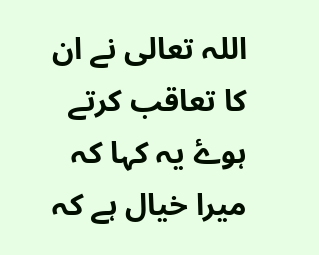اللہ تعالی نے ان کا تعاقب کرتے ہوۓ یہ کہا کہ میرا خیال ہے کہ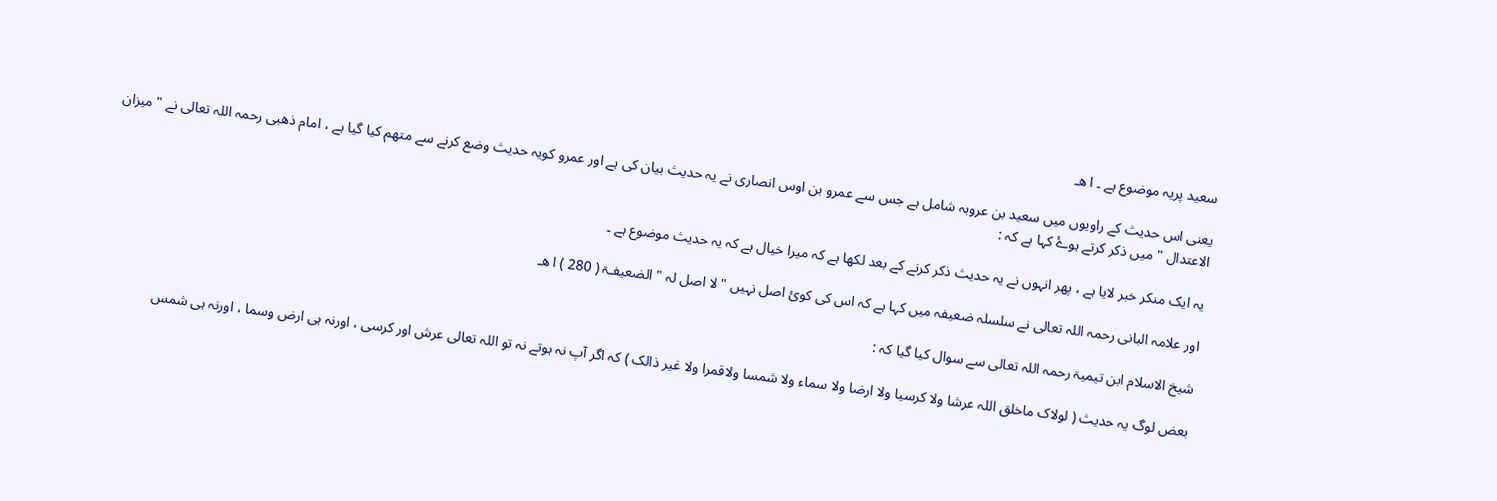سعید پریہ موضوع ہے ۔ ا ھـ

یعنی اس حدیث کے راویوں میں سعید بن عروبہ شامل ہے جس سے عمرو بن اوس انصاری نے یہ حدیث بیان کی ہے اور عمرو کویہ حدیث وضع کرنے سے متھم کیا گيا ہے ، امام ذھبی رحمہ اللہ تعالی نے " میزان الاعتدال " میں ذکر کرتے ہوۓ کہا ہے کہ :

یہ ایک منکر خبر لایا ہے ، پھر انہوں نے یہ حدیث ذکر کرنے کے بعد لکھا ہے کہ میرا خیال ہے کہ یہ حدیث موضوع ہے ۔

اور علامہ البانی رحمہ اللہ تعالی نے سلسلہ ضعیفہ میں کہا ہے کہ اس کی کوئ اصل نہیں " لا اصل لہ " الضعیفـۃ ( 280 ) ا ھـ

شیخ الاسلام ابن تیمیۃ رحمہ اللہ تعالی سے سوال کیا گيا کہ :

بعض لوگ یہ حدیث ( لولاک ماخلق اللہ عرشا ولا کرسیا ولا ارضا ولا سماء ولا شمسا ولاقمرا ولا غیر ذالک ) کہ اگر آپ نہ ہوتے نہ تو اللہ تعالی عرش اور کرسی ، اورنہ ہی ارض وسما ، اورنہ ہی شمس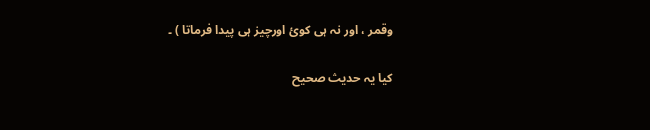وقمر ، اور نہ ہی کوئ اورچیز ہی پیدا فرماتا ) ۔

کیا یہ حدیث صحیح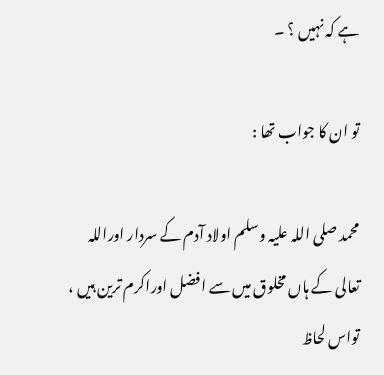ہے کہ نہیں ؟ ۔

تو ان کا جواب تھا :

محمد صلی اللہ علیہ وسلم اولاد آدم کے سردار اوراللہ تعالی کے ہاں مخلوق میں سے افضل اوراکرم ترین ہیں ، تواس لحاظ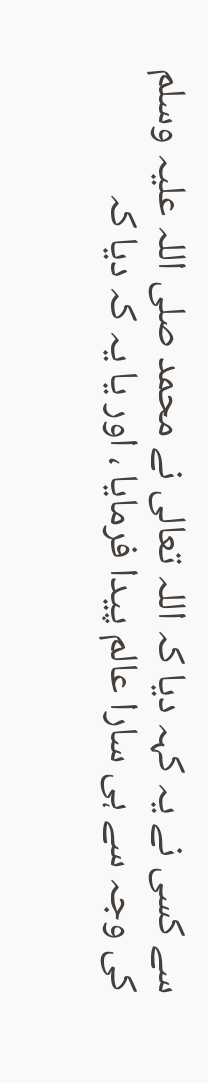سے کسی نے یہ کہہ دیا کہ اللہ تعالی نے محمد صلی اللہ علیہ وسلم کی وجہ سے ہی سارا عالم پیدا فرمایا ، اور یا یہ کہ دیا کہ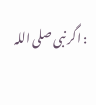: اگر نبی صلی اللہ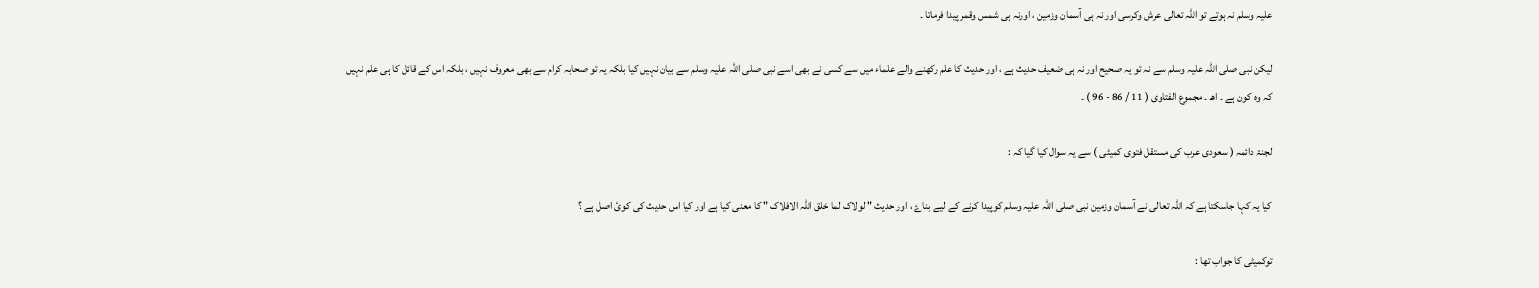علیہ وسلم نہ ہوتے تو اللہ تعالی عرش وکرسی اور نہ ہی آسمان وزمین ، اورنہ ہی شمس وقمر پیدا فرماتا ۔

لیکن نبی صلی اللہ علیہ وسلم سے نہ تو یہ صحیح اور نہ ہی ضعیف حدیث ہے ، اور حدیث کا علم رکھنے والے علماء میں سے کسی نے بھی اسے نبی صلی اللہ علیہ وسلم سے بیان نہیں کیا بلکہ یہ تو صحابہ کرام سے بھی معروف نہیں ، بلکہ اس کے قائل کا ہی علم نہیں کہ وہ کون ہے ۔ اھـ ۔ مجموع الفتاوی ( 11 / 86 - 96 ) ۔

لجنۃ دائمہ ( سعودی عرب کی مستقل فتوی کمیٹی ) سے یہ سوال کیا گيا کہ :

کیا یہ کہا جاسکتا ہے کہ اللہ تعالی نے آسمان وزمین نبی صلی اللہ علیہ وسلم کوپیدا کرنے کے لیے بناۓ ، اور حدیث " لولاک لما خلق اللہ الافلاک " کا معنی کیا ہے اور کیا اس حدیث کی کوئ اصل ہے ؟

توکمیٹی کا جواب تھا :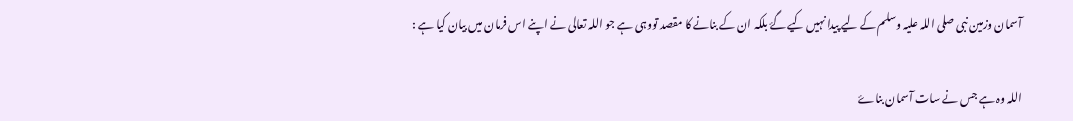آسمان وزمین نبی صلی اللہ علیہ وسلم کے لیے پیدا نہیں کیے گۓ بلکہ ان کے بنانے کا مقصد تووہی ہے جو اللہ تعالی نے اپنے اس فرمان میں بیان کیا ہے :

اللہ وہ ہے جس نے سات آسمان بناۓ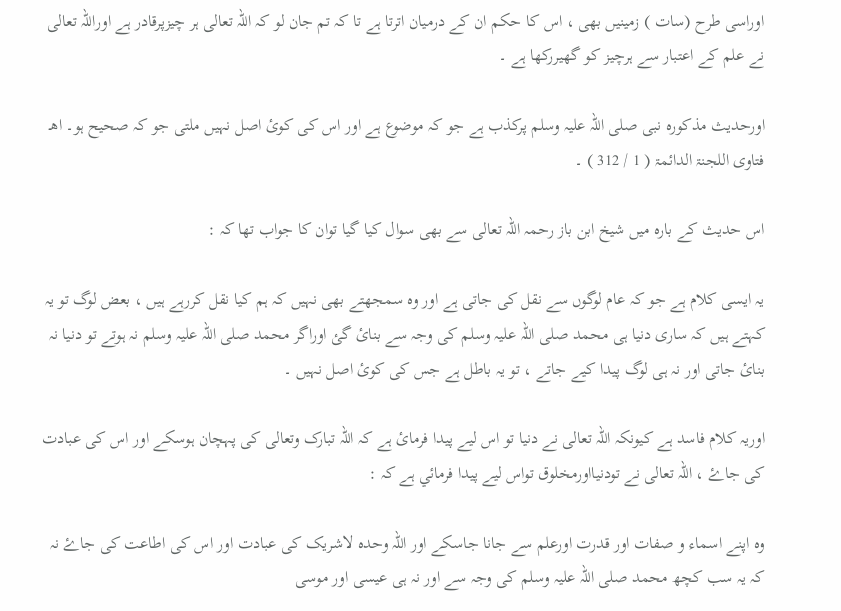اوراسی طرح (سات ) زمینیں بھی ، اس کا حکم ان کے درمیان اترتا ہے تا کہ تم جان لو کہ اللہ تعالی ہر چيزپرقادر ہے اوراللہ تعالی نے علم کے اعتبار سے ہرچيز کو گھیررکھا ہے ۔

اورحديث مذکورہ نبی صلی اللہ علیہ وسلم پرکذب ہے جو کہ موضوع ہے اور اس کی کوئ اصل نہیں ملتی جو کہ صحیح ہو۔ اھـ فتاوی اللجنۃ الدائمۃ ( 1 / 312 ) ۔

اس حدیث کے بارہ میں شیخ ابن باز رحمہ اللہ تعالی سے بھی سوال کیا گیا توان کا جواب تھا کہ :

یہ ایسی کلام ہے جو کہ عام لوگوں سے نقل کی جاتی ہے اور وہ سمجھتے بھی نہیں کہ ہم کیا نقل کررہے ہیں ، بعض لوگ تو یہ کہتے ہیں کہ ساری دنیا ہی محمد صلی اللہ علیہ وسلم کی وجہ سے بنائ گئ اوراگر محمد صلی اللہ علیہ وسلم نہ ہوتے تو دنیا نہ بنائ جاتی اور نہ ہی لوگ پیدا کیے جاتے ، تو یہ باطل ہے جس کی کوئ اصل نہیں ۔

اوریہ کلام فاسد ہے کیونکہ اللہ تعالی نے دنیا تو اس لیے پیدا فرمائ ہے کہ اللہ تبارک وتعالی کی پہچان ہوسکے اور اس کی عبادت کی جاۓ ، اللہ تعالی نے تودنیااورمخلوق تواس لیے پیدا فرمائي ہے کہ :

وہ اپنے اسماء و صفات اور قدرت اورعلم سے جانا جاسکے اور اللہ وحدہ لاشریک کی عبادت اور اس کی اطاعت کی جاۓ نہ کہ یہ سب کچھ محمد صلی اللہ علیہ وسلم کی وجہ سے اور نہ ہی عیسی اور موسی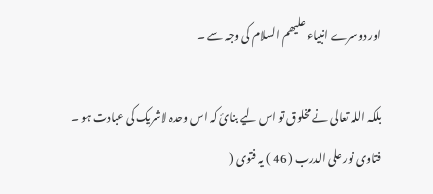اور دوسرے انبیاء علیھم السلام کی وجہ سے ۔

بلکہ اللہ تعالی نے مخلوق تو اس لیے بنائ کہ اس وحدہ لاشریک کی عبادت ہو ۔ فتاوی نور علی الدرب ( 46 ) یہ فتوی (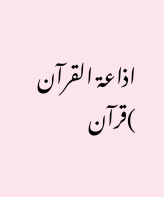اذاعۃ القرآن )قرآن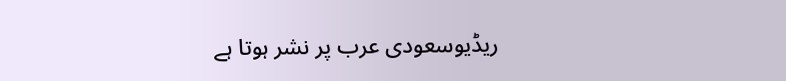ریڈیوسعودی عرب پر نشر ہوتا ہے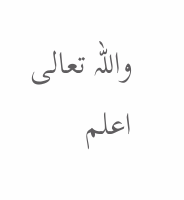واللہ تعالی اعلم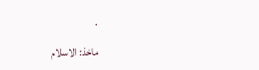.

ماخذ: الاسلام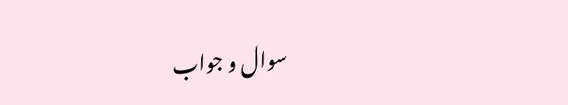سوال و جواب